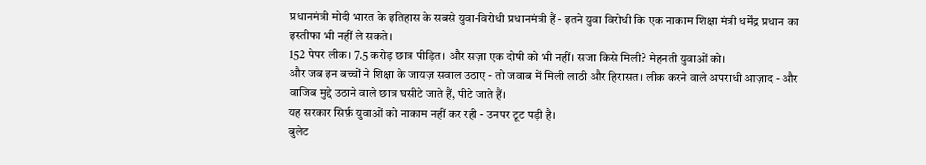प्रधानमंत्री मोदी भारत के इतिहास के सबसे युवा-विरोधी प्रधानमंत्री हैं - इतने युवा विरोधी कि एक नाकाम शिक्षा मंत्री धर्मेंद्र प्रधान का इस्तीफा भी नहीं ले सकते।
152 पेपर लीक। 7.5 करोड़ छात्र पीड़ित। और सज़ा एक दोषी को भी नहीं। सजा किसे मिली? मेहनती युवाओं को।
और जब इन बच्चों ने शिक्षा के जायज़ सवाल उठाए - तो जवाब में मिली लाठी और हिरासत। लीक करने वाले अपराधी आज़ाद - और वाजिब मुद्दे उठाने वाले छात्र घसीटे जाते हैं, पीटे जाते हैं।
यह सरकार सिर्फ़ युवाओं को नाकाम नहीं कर रही - उनपर टूट पड़ी है।
बुलेट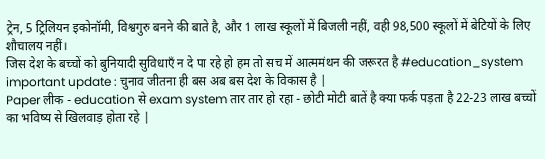ट्रेन, 5 ट्रिलियन इकोनॉमी, विश्वगुरु बनने की बाते है, और 1 लाख स्कूलों में बिजली नहीं, वही 98,500 स्कूलों में बेटियों के लिए शौचालय नहीं।
जिस देश के बच्चों को बुनियादी सुविधाएँ न दे पा रहे हो हम तो सच में आत्ममंथन की जरूरत है #education_system
important update : चुनाव जीतना ही बस अब बस देश के विकास है |
Paper लीक - education से exam system तार तार हो रहा - छोटी मोटी बातें है क्या फर्क पड़ता है 22-23 लाख बच्चों का भविष्य से खिलवाड़ होता रहे |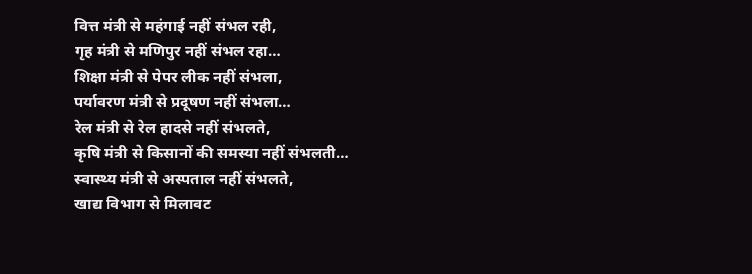वित्त मंत्री से महंगाई नहीं संभल रही,
गृह मंत्री से मणिपुर नहीं संभल रहा…
शिक्षा मंत्री से पेपर लीक नहीं संभला,
पर्यावरण मंत्री से प्रदूषण नहीं संभला…
रेल मंत्री से रेल हादसे नहीं संभलते,
कृषि मंत्री से किसानों की समस्या नहीं संभलती…
स्वास्थ्य मंत्री से अस्पताल नहीं संभलते,
खाद्य विभाग से मिलावट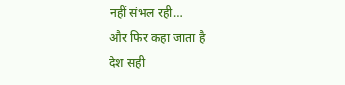नहीं संभल रही…
और फिर कहा जाता है
देश सही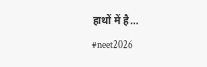हाथों में है…
#neet2026